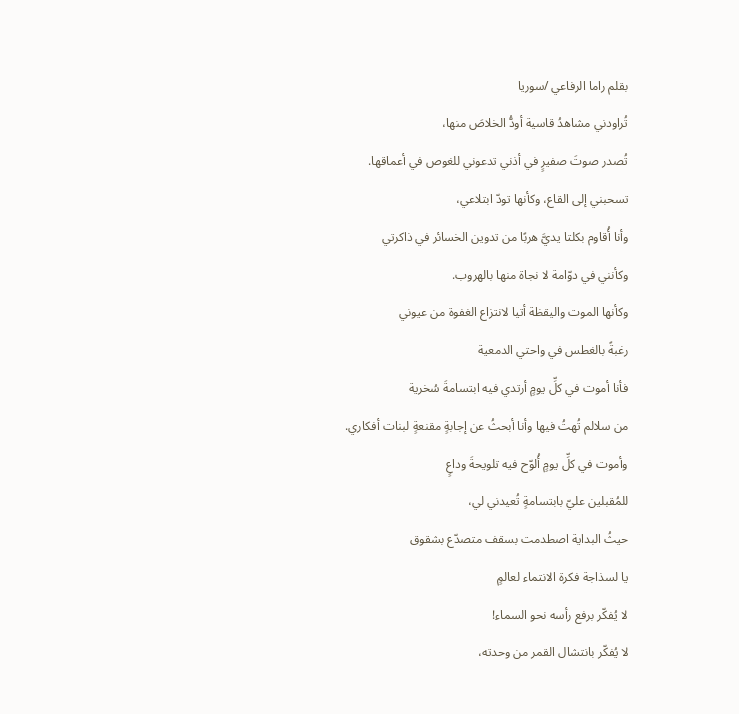بقلم راما الرفاعي /سوريا
تُراودني مشاهدُ قاسية أودُّ الخلاصَ منها،
تُصدر صوتَ صفيرٍ في أذني تدعوني للغوص في أعماقها.
تسحبني إلى القاع، وكأنها تودّ ابتلاعي،
وأنا أُقاوم بكلتا يديَّ هربًا من تدوين الخسائر في ذاكرتي
وكأنني في دوّامة لا نجاة منها بالهروب.
وكأنها الموت واليقظة أتيا لانتزاع الغفوة من عيوني
رغبةً بالغطس في واحتي الدمعية
فأنا أموت في كلِّ يومٍ أرتدي فيه ابتسامةَ سُخرية
من سلالم تُهتُ فيها وأنا أبحثُ عن إجابةٍ مقنعةٍ لبنات أفكاري.
وأموت في كلِّ يومٍ أُلوّح فيه تلويحةَ وداعٍ
للمُقبلين عليّ بابتسامةٍ تُعيدني لي،
حيثُ البداية اصطدمت بسقف متصدّع بشقوق
يا لسذاجة فكرة الانتماء لعالمٍ
لا يُفكّر برفع رأسه نحو السماء!
لا يُفكّر بانتشال القمر من وحدته،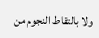ولا بالتقاط النجوم من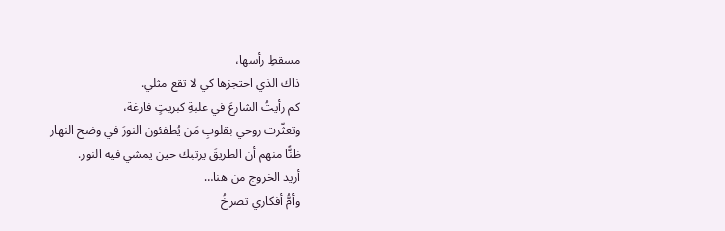مسقطِ رأسها،
ذاك الذي احتجزها كي لا تقع مثلي.
كم رأيتُ الشارعَ في علبةِ كبريتٍ فارغة،
وتعثّرت روحي بقلوبِ مَن يُطفئون النورَ في وضح النهار
ظنًّا منهم أن الطريقَ يرتبك حين يمشي فيه النور.
أريد الخروج من هنا…
وأمُّ أفكاري تصرخُ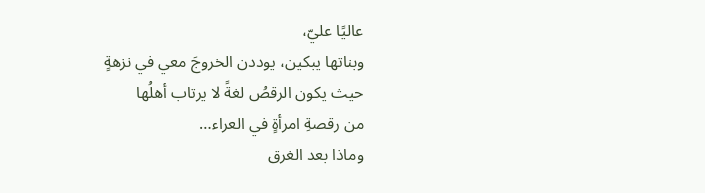عاليًا عليّ،
وبناتها يبكين، يوددن الخروجَ معي في نزهةٍ
حيث يكون الرقصُ لغةً لا يرتاب أهلُها
من رقصةِ امرأةٍ في العراء…
وماذا بعد الغرق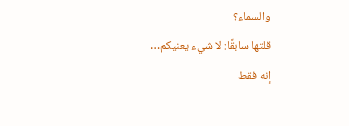والسماء؟
قلتها سابقًا: لا شيء يعنيكم…
إنه فقط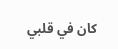كان في قلبي